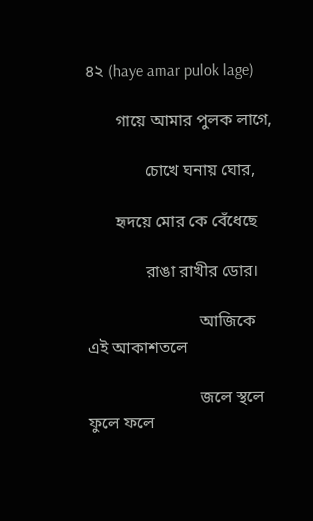৪২ (haye amar pulok lage)

       গায়ে আমার পুলক লাগে,

              চোখে ঘনায় ঘোর,

       হৃদয়ে মোর কে বেঁধেছে

              রাঙা রাখীর ডোর।

                           আজিকে এই আকাশতলে

                           জলে স্থলে ফুলে ফলে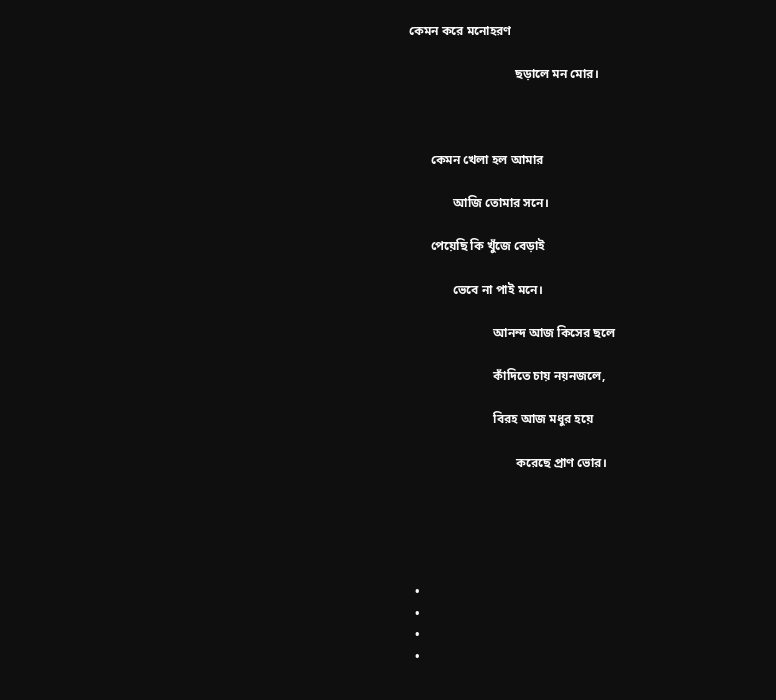কেমন করে মনোহরণ

                                  ছড়ালে মন মোর।



       কেমন খেলা হল আমার

              আজি তোমার সনে।

       পেয়েছি কি খুঁজে বেড়াই

              ভেবে না পাই মনে।

                           আনন্দ আজ কিসের ছলে

                           কাঁদিতে চায় নয়নজলে,

                           বিরহ আজ মধুর হয়ে

                                  করেছে প্রাণ ভোর।





  •
  •
  •
  •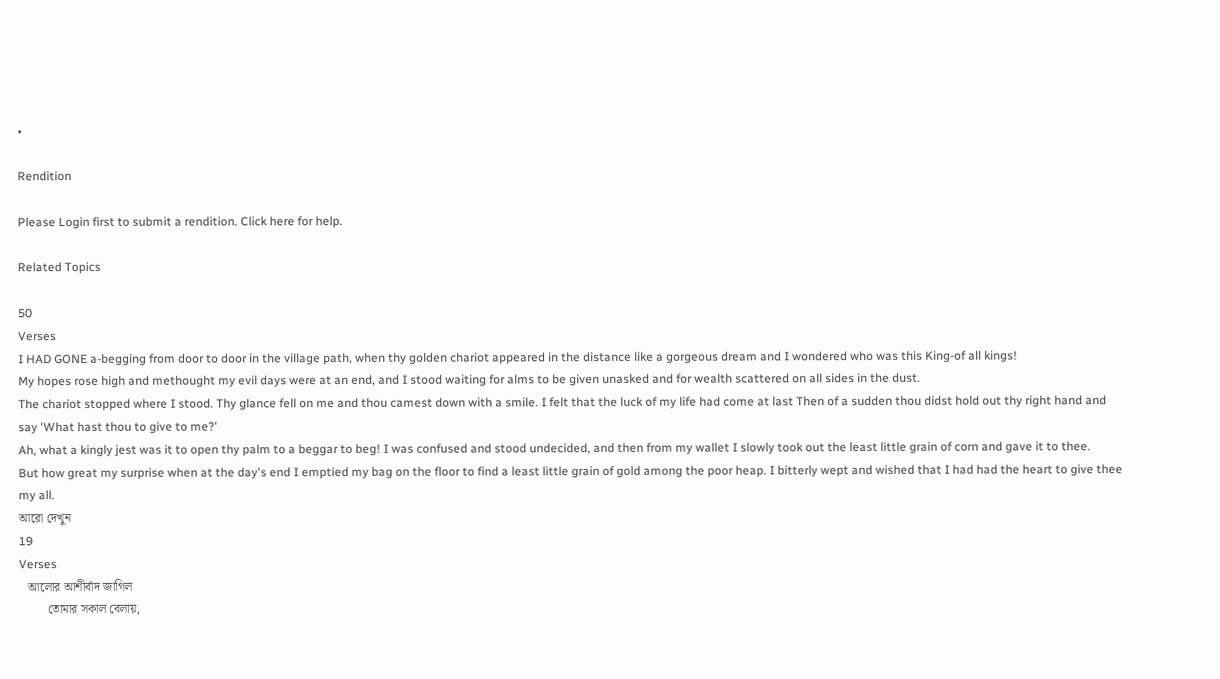•

Rendition

Please Login first to submit a rendition. Click here for help.

Related Topics

50
Verses
I HAD GONE a-begging from door to door in the village path, when thy golden chariot appeared in the distance like a gorgeous dream and I wondered who was this King-of all kings!
My hopes rose high and methought my evil days were at an end, and I stood waiting for alms to be given unasked and for wealth scattered on all sides in the dust.
The chariot stopped where I stood. Thy glance fell on me and thou camest down with a smile. I felt that the luck of my life had come at last Then of a sudden thou didst hold out thy right hand and say 'What hast thou to give to me?'
Ah, what a kingly jest was it to open thy palm to a beggar to beg! I was confused and stood undecided, and then from my wallet I slowly took out the least little grain of corn and gave it to thee.
But how great my surprise when at the day's end I emptied my bag on the floor to find a least little grain of gold among the poor heap. I bitterly wept and wished that I had had the heart to give thee my all.
আরো দেখুন
19
Verses
   আলোর আশীর্বাদ জাগিল
         তোমার সকাল বেলায়,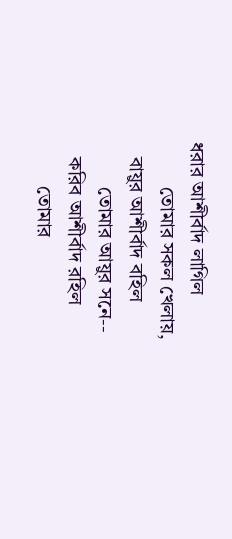ধরার আশীর্বাদ লাগিল
         তোমার সকল খেলায়,
   বায়ুর আশীর্বাদ বহিল
         তোমার আয়ুর সনে--
   করিব আশীর্বাদ রহিল
         তোমার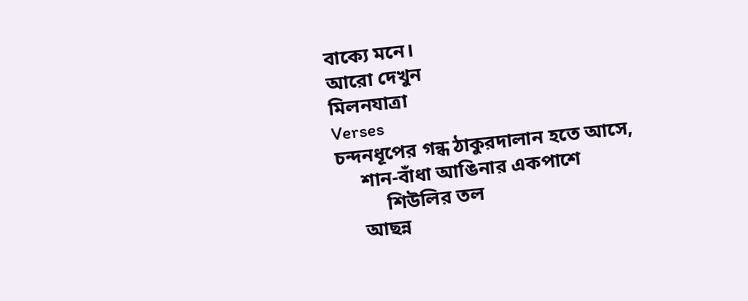বাক্যে মনে।
আরো দেখুন
মিলনযাত্রা
Verses
চন্দনধূপের গন্ধ ঠাকুরদালান হতে আসে,
     শান-বাঁধা আঙিনার একপাশে
          শিউলির তল
     আছন্ন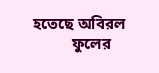হতেছে অবিরল
          ফুলের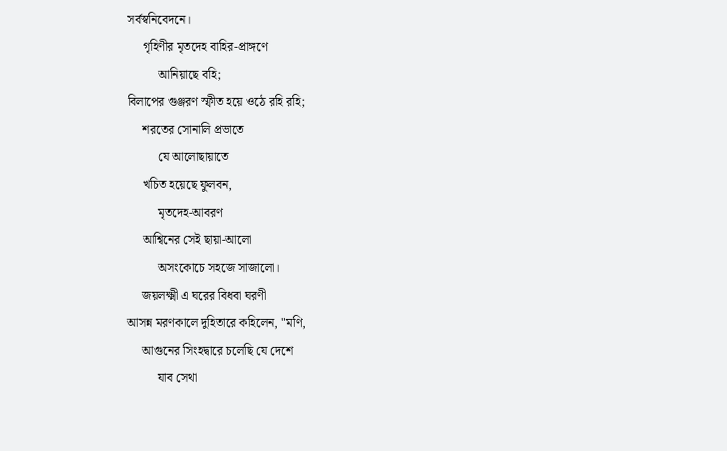সর্বস্বনিবেদনে।
     গৃহিণীর মৃতদেহ বাহির-প্রাঙ্গণে
          আনিয়াছে বহি;
বিলাপের গুঞ্জরণ স্ফীত হয়ে ওঠে রহি রহি;
     শরতের সোনালি প্রভাতে
          যে আলোছায়াতে
     খচিত হয়েছে ফুলবন,
          মৃতদেহ-আবরণ
     আশ্বিনের সেই ছায়া-আলো
          অসংকোচে সহজে সাজালো।
     জয়লক্ষ্মী এ ঘরের বিধবা ঘরণী
আসন্ন মরণকালে দুহিতারে কহিলেন, "মণি,
     আগুনের সিংহদ্বারে চলেছি যে দেশে
          যাব সেথা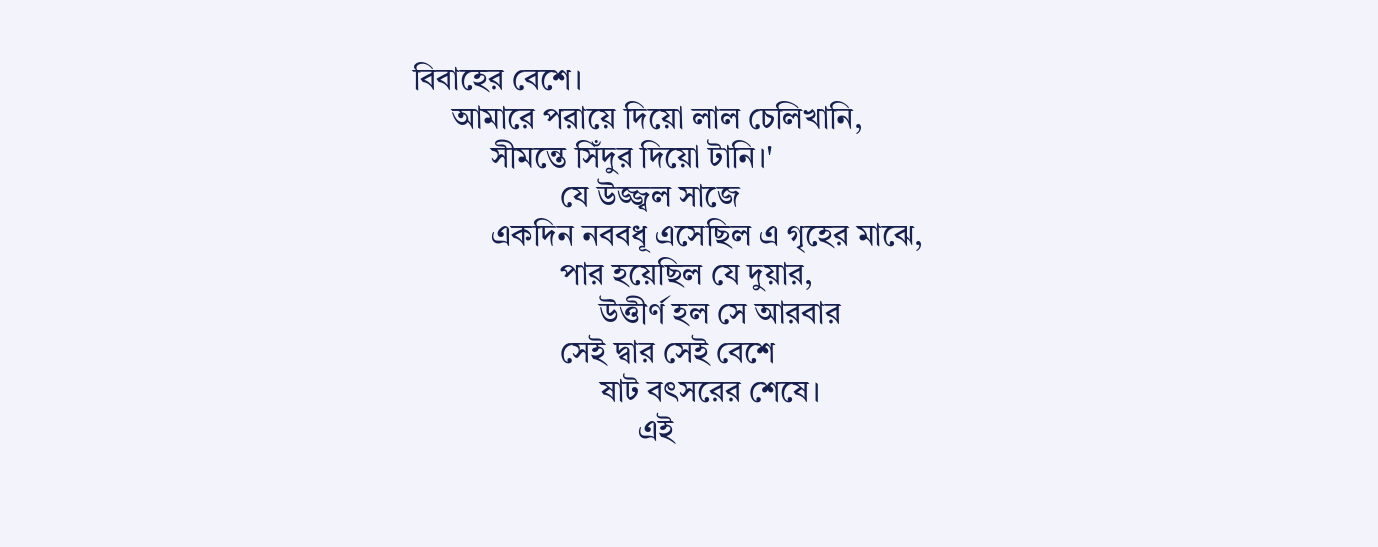বিবাহের বেশে।
     আমারে পরায়ে দিয়ো লাল চেলিখানি,
          সীমন্তে সিঁদুর দিয়ো টানি।'
                   যে উজ্জ্বল সাজে
          একদিন নববধূ এসেছিল এ গৃহের মাঝে,
                   পার হয়েছিল যে দুয়ার,
                        উত্তীর্ণ হল সে আরবার
                   সেই দ্বার সেই বেশে
                        ষাট বৎসরের শেষে।
                             এই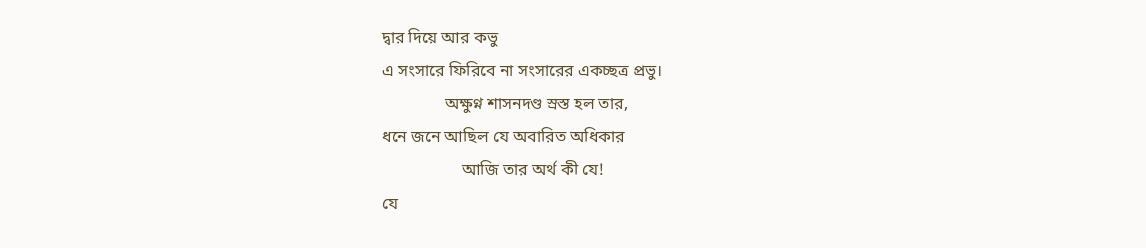দ্বার দিয়ে আর কভু
এ সংসারে ফিরিবে না সংসারের একচ্ছত্র প্রভু।
               অক্ষুণ্ন শাসনদণ্ড স্রস্ত হল তার,
ধনে জনে আছিল যে অবারিত অধিকার
                   আজি তার অর্থ কী যে!
যে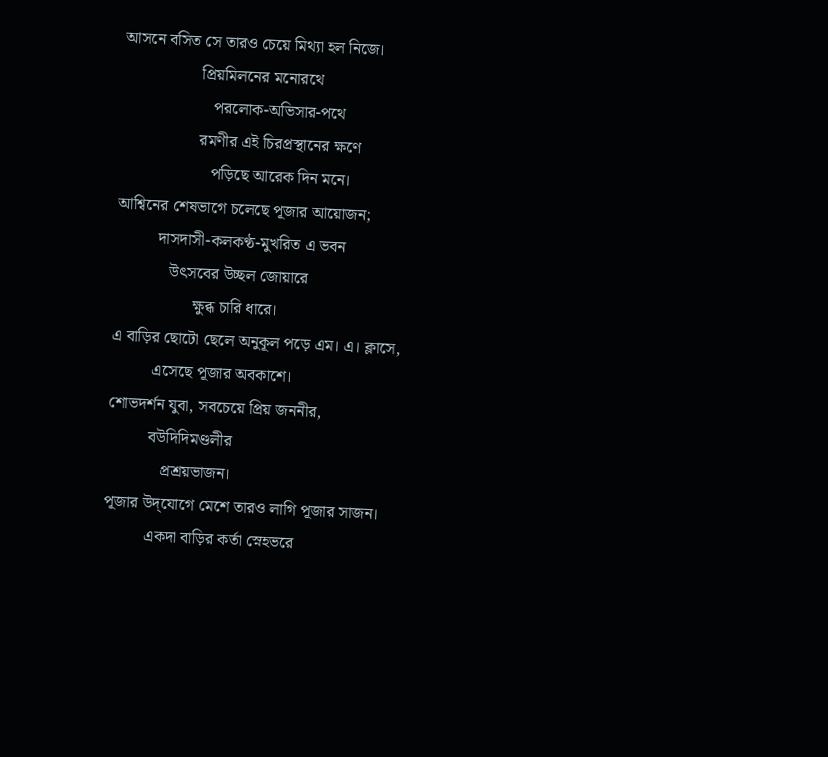আসনে বসিত সে তারও চেয়ে মিথ্যা হল নিজে।
                   প্রিয়মিলনের মনোরথে
                      পরলোক-অভিসার-পথে
                   রমণীর এই চিরপ্রস্থানের ক্ষণে
                      পড়িছে আরেক দিন মনে।
আশ্বিনের শেষভাগে চলেছে পূজার আয়োজন;
          দাসদাসী-কলকণ্ঠ-মুখরিত এ ভবন
             উৎসবের উচ্ছল জোয়ারে
                   ক্ষুব্ধ চারি ধারে।
এ বাড়ির ছোটো ছেলে অনুকূল পড়ে এম। এ। ক্লাসে,
          এসেছে পূজার অবকাশে।
শোভদর্শন যুবা, সবচেয়ে প্রিয় জননীর,
          বউদিদিমণ্ডলীর
             প্রশ্রয়ভাজন।
পূজার উদ্‌যোগে মেশে তারও লাগি পূজার সাজন।
          একদা বাড়ির কর্তা স্নেহভরে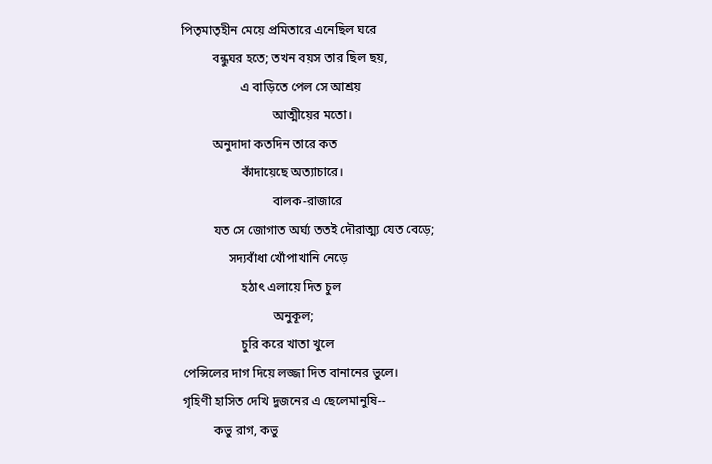পিতৃমাতৃহীন মেয়ে প্রমিতারে এনেছিল ঘরে
          বন্ধুঘর হতে; তখন বয়স তার ছিল ছয়,
                   এ বাড়িতে পেল সে আশ্রয়
                             আত্মীয়ের মতো।
          অনুদাদা কতদিন তারে কত
                   কাঁদায়েছে অত্যাচারে।
                             বালক-রাজারে
          যত সে জোগাত অর্ঘ্য ততই দৌরাত্ম্য যেত বেড়ে;
               সদ্যবাঁধা খোঁপাখানি নেড়ে
                   হঠাৎ এলায়ে দিত চুল
                             অনুকূল;
                   চুরি করে খাতা খুলে
পেন্সিলের দাগ দিয়ে লজ্জা দিত বানানের ভুলে।
গৃহিণী হাসিত দেখি দুজনের এ ছেলেমানুষি--
          কভু রাগ, কভু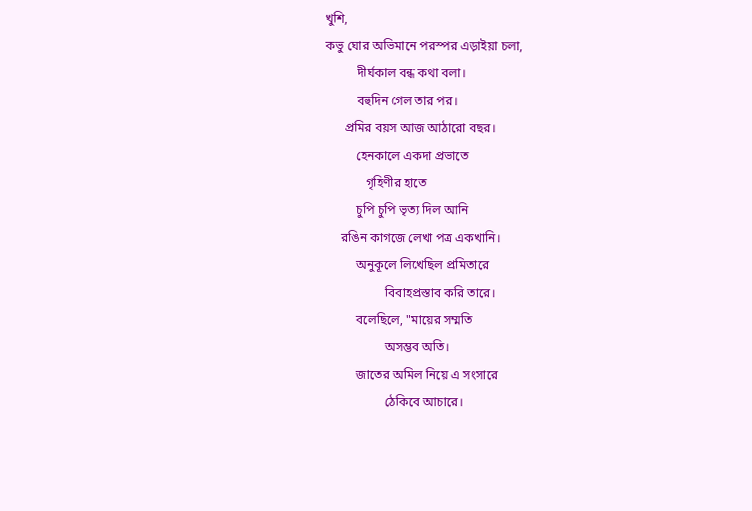খুশি,
কভু ঘোর অভিমানে পরস্পর এড়াইয়া চলা,
          দীর্ঘকাল বন্ধ কথা বলা।
          বহুদিন গেল তার পর।
      প্রমির বয়স আজ আঠারো বছর।
          হেনকালে একদা প্রভাতে
             গৃহিণীর হাতে
          চুপি চুপি ভৃত্য দিল আনি
     রঙিন কাগজে লেখা পত্র একখানি।
          অনুকূলে লিখেছিল প্রমিতারে
                   বিবাহপ্রস্তাব করি তারে।
          বলেছিলে, "মায়ের সম্মতি
                   অসম্ভব অতি।
          জাতের অমিল নিয়ে এ সংসারে
                   ঠেকিবে আচারে।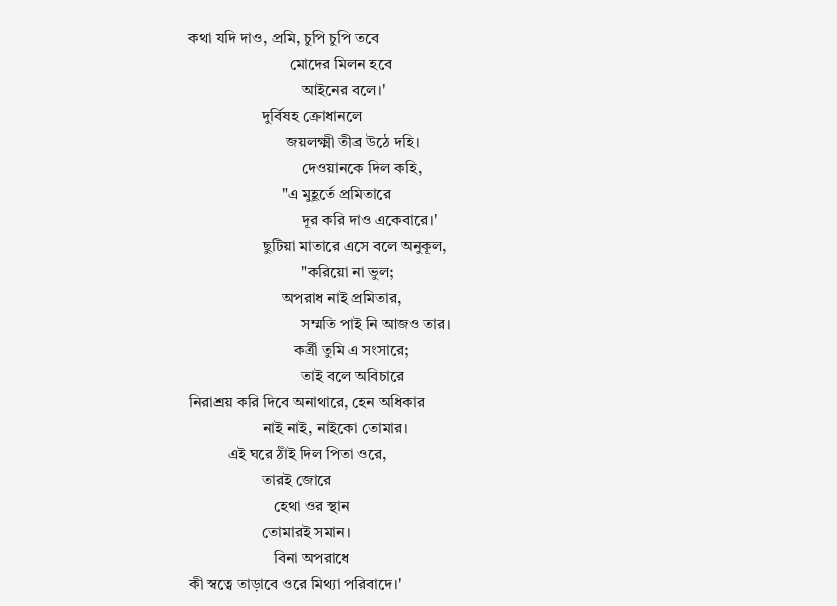কথা যদি দাও, প্রমি, চুপি চুপি তবে
                          মোদের মিলন হবে
                             আইনের বলে।'
                   দুর্বিষহ ক্রোধানলে
                         জয়লক্ষ্মী তীব্র উঠে দহি।
                             দেওয়ানকে দিল কহি,
                        "এ মুহূর্তে প্রমিতারে
                             দূর করি দাও একেবারে।'
                   ছুটিয়া মাতারে এসে বলে অনুকূল,
                             "করিয়ো না ভুল;
                        অপরাধ নাই প্রমিতার,
                             সম্মতি পাই নি আজও তার।
                           কর্ত্রী তুমি এ সংসারে;
                             তাই বলে অবিচারে
নিরাশ্রয় করি দিবে অনাথারে, হেন অধিকার
                   নাই নাই, নাইকো তোমার।
          এই ঘরে ঠাঁই দিল পিতা ওরে,
                   তারই জোরে
                      হেথা ওর স্থান
                   তোমারই সমান।
                      বিনা অপরাধে
কী স্বত্বে তাড়াবে ওরে মিথ্যা পরিবাদে।'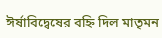ঈর্ষাবিদ্বেষের বহ্নি দিল মাতৃমন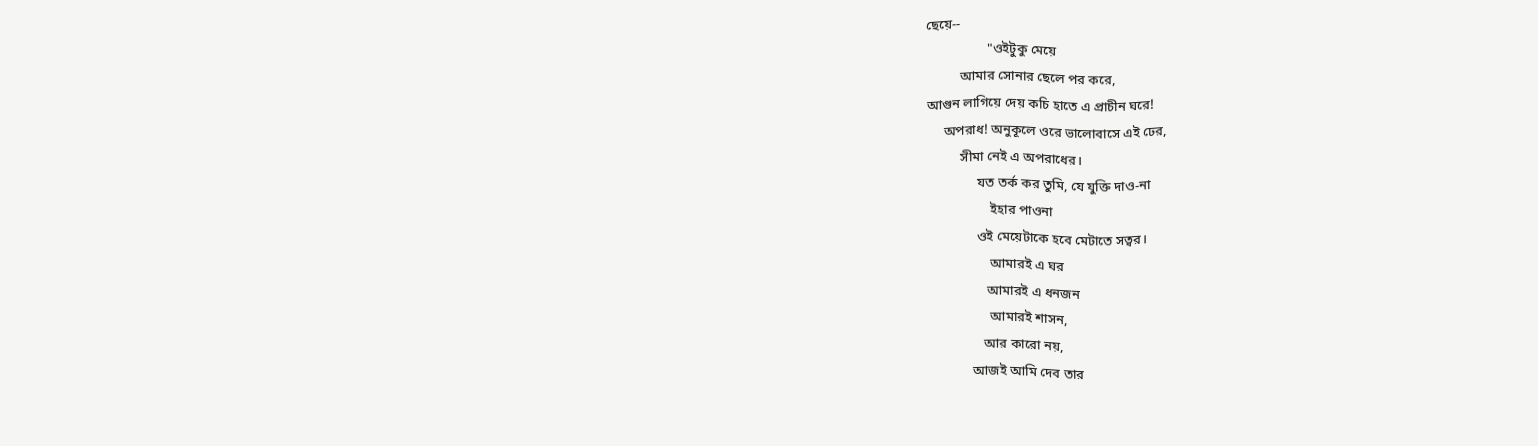ছেয়ে--
                  "ওইটুকু মেয়ে
          আমার সোনার ছেলে পর করে,
আগুন লাগিয়ে দেয় কচি হাতে এ প্রাচীন ঘরে!
     অপরাধ! অনুকূলে ওরে ভালোবাসে এই ঢের,
          সীমা নেই এ অপরাধের।
               যত তর্ক কর তুমি, যে যুক্তি দাও-না
                   ইহার পাওনা
               ওই মেয়েটাকে হবে মেটাতে সত্বর।
                   আমারই এ ঘর
                  আমারই এ ধনজন
                   আমারই শাসন,
                 আর কারো নয়,
              আজই আমি দেব তার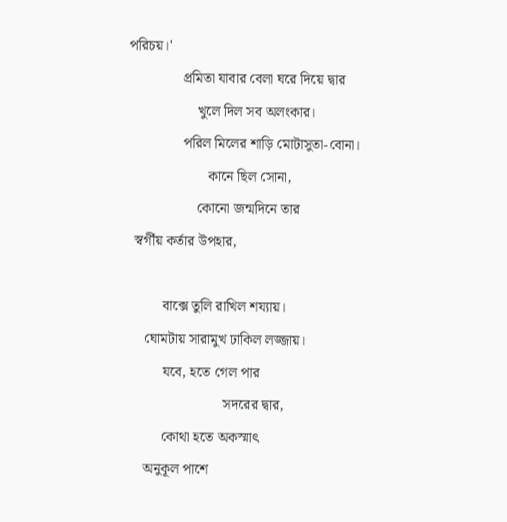পরিচয়।'
               প্রমিতা যাবার বেলা ঘরে দিয়ে দ্বার
                   খুলে দিল সব অলংকার।
               পরিল মিলের শাড়ি মোটাসুতা-বোনা।
                      কানে ছিল সোনা,
                   কোনো জন্মদিনে তার
  স্বর্গীয় কর্তার উপহার,

          বাক্সে তুলি রাখিল শয্যায়।
     ঘোমটায় সারামুখ ঢাকিল লজ্জায়।
          যবে, হতে গেল পার
                           সদরের দ্বার,
          কোথা হতে অকস্মাৎ
     অনুকূল পাশে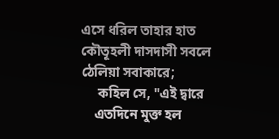এসে ধরিল তাহার হাত
কৌতূহলী দাসদাসী সবলে ঠেলিয়া সবাকারে;
     কহিল সে, "এই দ্বারে
    এতদিনে মুক্ত হল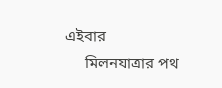এইবার
     মিলনযাত্রার পথ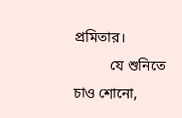প্রমিতার।
          যে শুনিতে চাও শোনো,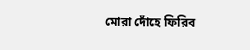মোরা দোঁহে ফিরিব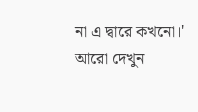না এ দ্বারে কখনো।'
আরো দেখুন